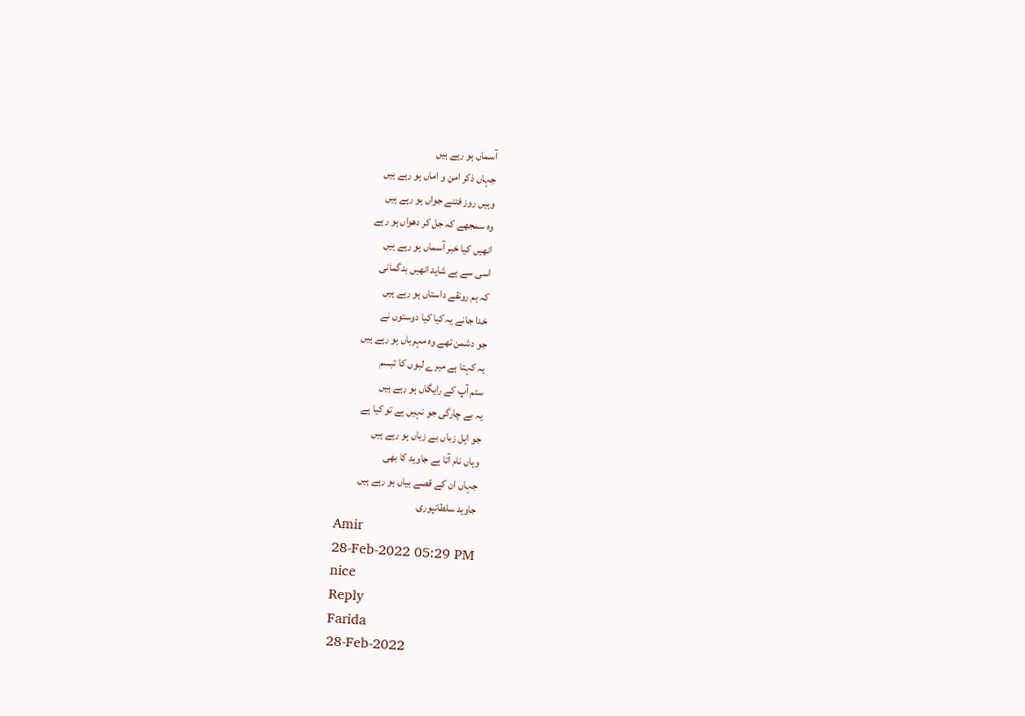آسماں ہو رہے ہیں
جہاں ذکر امن و اماں ہو رہے ہیں
وہیں روز فتنے جواں ہو رہے ہیں
وہ سمجھے کہ جل کر دھواں ہو رہے
انھیں کیا خبر آسماں ہو رہے ہیں
اسی سے ہے شاید انھیں بدگمانی
کہ ہم رونقے داستاں ہو رہے ہیں
خدا جانے یہ کیا کیا دوستوں نے
جو دشمن تھے وہ مہرباں ہو رہے ہیں
یہ کہتا ہے میرے لبوں کا تبسم
ستم آپ کے رایگاں ہو رہے ہیں
یہ بے چارگی جو نہیں ہے تو کیا ہے
جو اہل زباں بے زباں ہو رہے ہیں
وہاں نام آتا ہے جاوید کا بھی
جہاں ان کے قصے بیاں ہو رہے ہیں
جاوید سلطانپوری
Amir
28-Feb-2022 05:29 PM
nice
Reply
Farida
28-Feb-2022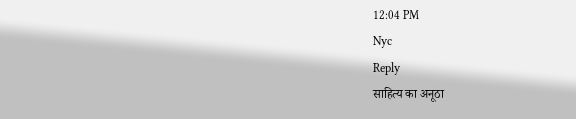12:04 PM
Nyc
Reply
साहित्य का अनूठा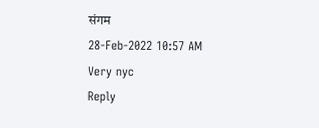संगम
28-Feb-2022 10:57 AM
Very nyc
Reply